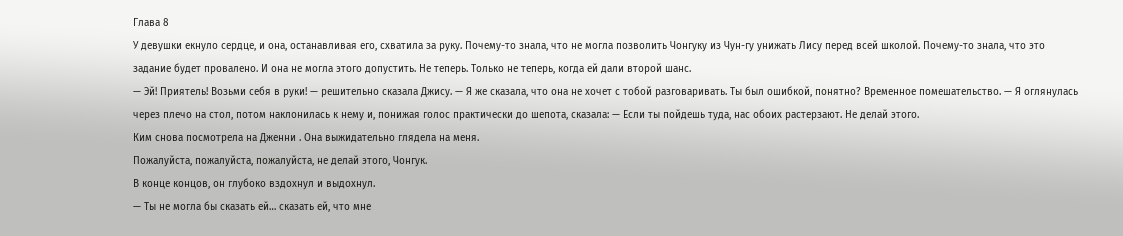Глава 8
У девушки екнуло сердце, и она, останавливая его, схватила за руку. Почему-то знала, что не могла позволить Чонгуку из Чун-гу унижать Лису перед всей школой. Почему-то знала, что это задание будет провалено. И она не могла этого допустить. Не теперь. Только не теперь, когда ей дали второй шанс.
— Эй! Приятель! Возьми себя в руки! — решительно сказала Джису. — Я же сказала, что она не хочет с тобой разговаривать. Ты был ошибкой, понятно? Временное помешательство. — Я оглянулась через плечо на стол, потом наклонилась к нему и, понижая голос практически до шепота, сказала: — Если ты пойдешь туда, нас обоих растерзают. Не делай этого.
Ким снова посмотрела на Дженни . Она выжидательно глядела на меня.
Пожалуйста, пожалуйста, пожалуйста, не делай этого, Чонгук.
В конце концов, он глубоко вздохнул и выдохнул.
— Ты не могла бы сказать ей… сказать ей, что мне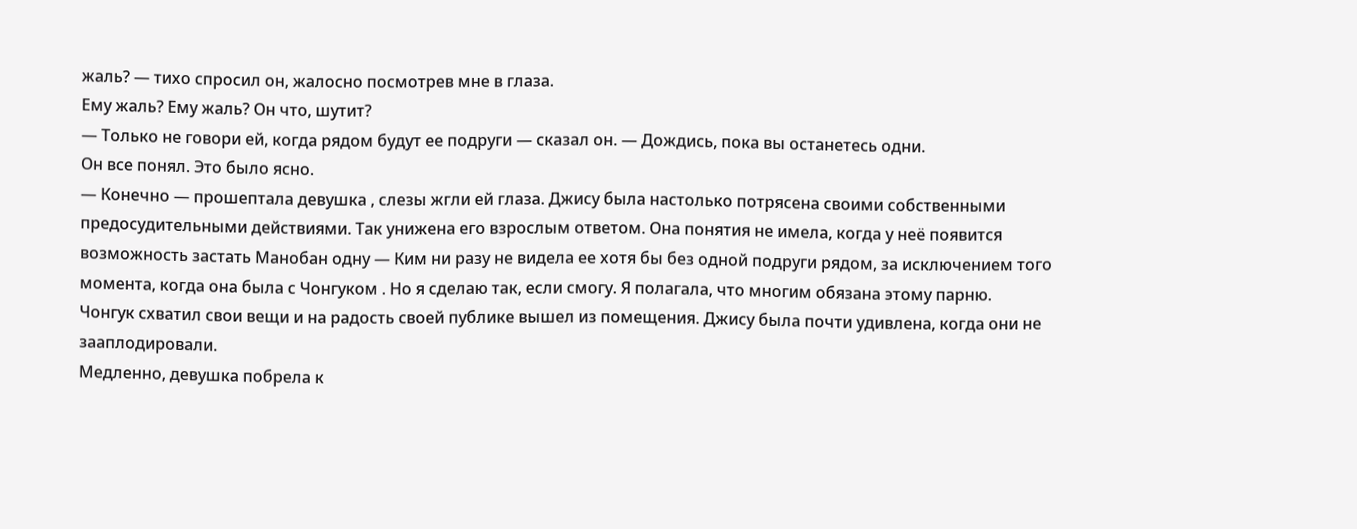жаль? — тихо спросил он, жалосно посмотрев мне в глаза.
Ему жаль? Ему жаль? Он что, шутит?
— Только не говори ей, когда рядом будут ее подруги — сказал он. — Дождись, пока вы останетесь одни.
Он все понял. Это было ясно.
— Конечно — прошептала девушка , слезы жгли ей глаза. Джису была настолько потрясена своими собственными предосудительными действиями. Так унижена его взрослым ответом. Она понятия не имела, когда у неё появится возможность застать Манобан одну — Ким ни разу не видела ее хотя бы без одной подруги рядом, за исключением того момента, когда она была с Чонгуком . Но я сделаю так, если смогу. Я полагала, что многим обязана этому парню.
Чонгук схватил свои вещи и на радость своей публике вышел из помещения. Джису была почти удивлена, когда они не зааплодировали.
Медленно, девушка побрела к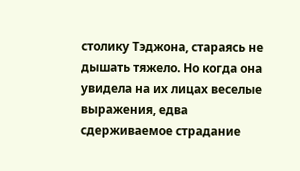столику Тэджона, стараясь не дышать тяжело. Но когда она увидела на их лицах веселые выражения, едва сдерживаемое страдание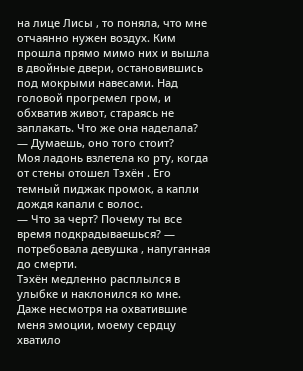на лице Лисы , то поняла, что мне отчаянно нужен воздух. Ким прошла прямо мимо них и вышла в двойные двери, остановившись под мокрыми навесами. Над головой прогремел гром, и обхватив живот, стараясь не заплакать. Что же она наделала?
— Думаешь, оно того стоит?
Моя ладонь взлетела ко рту, когда от стены отошел Тэхён . Его темный пиджак промок, а капли дождя капали с волос.
— Что за черт? Почему ты все время подкрадываешься? — потребовала девушка , напуганная до смерти.
Тэхён медленно расплылся в улыбке и наклонился ко мне. Даже несмотря на охватившие меня эмоции, моему сердцу хватило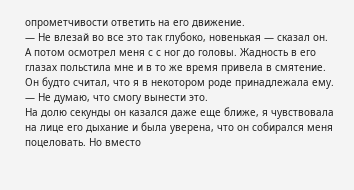опрометчивости ответить на его движение.
— Не влезай во все это так глубоко, новенькая — сказал он. А потом осмотрел меня с с ног до головы. Жадность в его глазах польстила мне и в то же время привела в смятение. Он будто считал, что я в некотором роде принадлежала ему. — Не думаю, что смогу вынести это.
На долю секунды он казался даже еще ближе, я чувствовала на лице его дыхание и была уверена, что он собирался меня поцеловать. Но вместо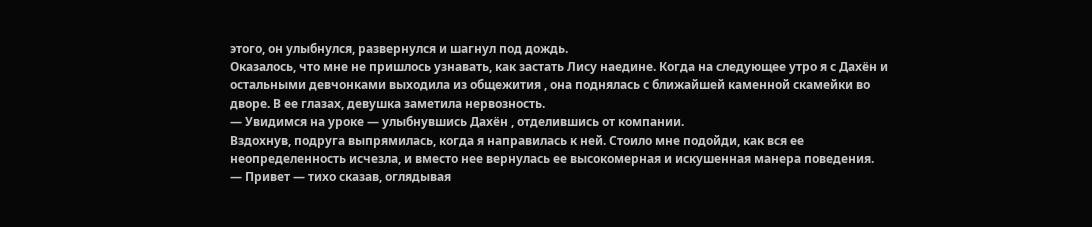этого, он улыбнулся, развернулся и шагнул под дождь.
Оказалось, что мне не пришлось узнавать, как застать Лису наедине. Когда на следующее утро я с Дахён и остальными девчонками выходила из общежития , она поднялась с ближайшей каменной скамейки во дворе. В ее глазах, девушка заметила нервозность.
— Увидимся на уроке — улыбнувшись Дахён , отделившись от компании.
Вздохнув, подруга выпрямилась, когда я направилась к ней. Стоило мне подойди, как вся ее неопределенность исчезла, и вместо нее вернулась ее высокомерная и искушенная манера поведения.
— Привет — тихо сказав, оглядывая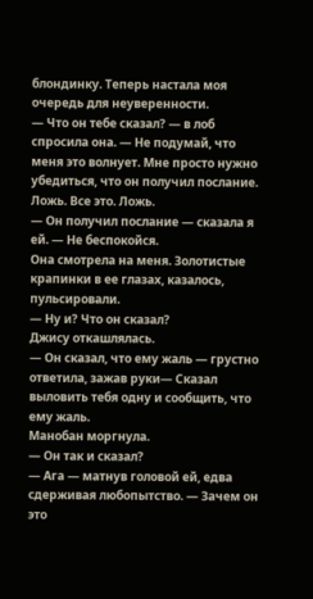блондинку. Теперь настала моя очередь для неуверенности.
— Что он тебе сказал? — в лоб спросила она. — Не подумай, что меня это волнует. Мне просто нужно убедиться, что он получил послание.
Ложь. Все это. Ложь.
— Он получил послание — сказала я ей. — Не беспокойся.
Она смотрела на меня. Золотистые крапинки в ее глазах, казалось, пульсировали.
— Ну и? Что он сказал?
Джису откашлялась.
— Он сказал, что ему жаль — грустно ответила, зажав руки— Сказал выловить тебя одну и сообщить, что ему жаль.
Манобан моргнула.
— Он так и сказал?
— Ага — матнув головой ей, едва сдерживая любопытство. — Зачем он это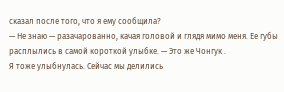сказал после того, что я ему сообщила?
— Не знаю — разачарованно, качая головой и глядя мимо меня. Ее губы расплылись в самой короткой улыбке. — Это же Чонгук .
Я тоже улыбнулась. Сейчас мы делились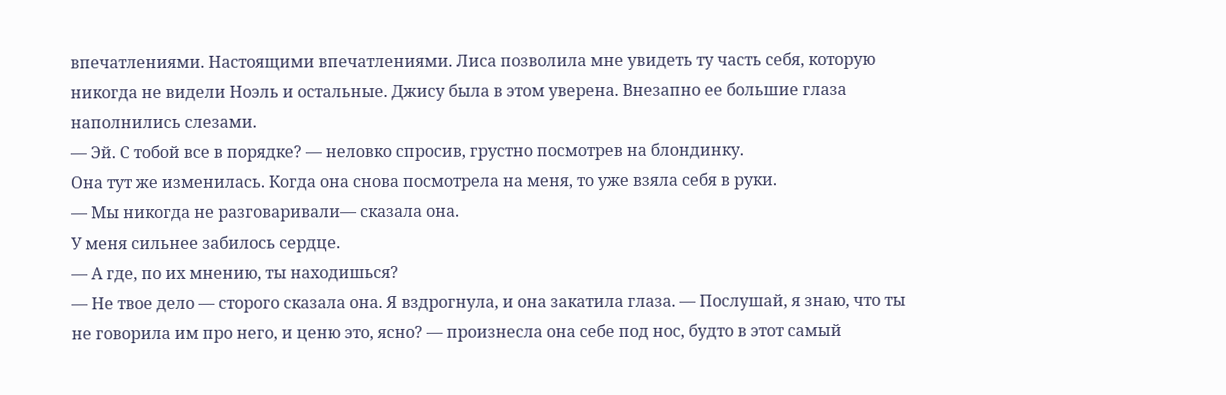впечатлениями. Настоящими впечатлениями. Лиса позволила мне увидеть ту часть себя, которую никогда не видели Ноэль и остальные. Джису была в этом уверена. Внезапно ее большие глаза наполнились слезами.
— Эй. С тобой все в порядке? — неловко спросив, грустно посмотрев на блондинку.
Она тут же изменилась. Когда она снова посмотрела на меня, то уже взяла себя в руки.
— Мы никогда не разговаривали— сказала она.
У меня сильнее забилось сердце.
— А где, по их мнению, ты находишься?
— Не твое дело — сторого сказала она. Я вздрогнула, и она закатила глаза. — Послушай, я знаю, что ты не говорила им про него, и ценю это, ясно? — произнесла она себе под нос, будто в этот самый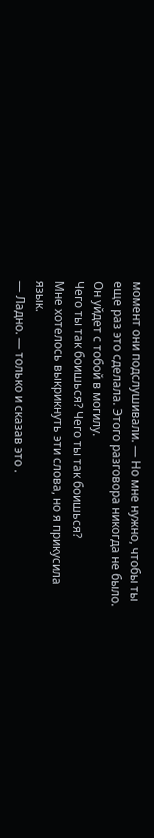момент они подслушивали. — Но мне нужно, чтобы ты еще раз это сделала. Этого разговора никогда не было. Он уйдет с тобой в могилу.
Чего ты так боишься? Чего ты так боишься?
Мне хотелось выкрикнуть эти слова, но я прикусила язык.
— Ладно. — только и сказав это .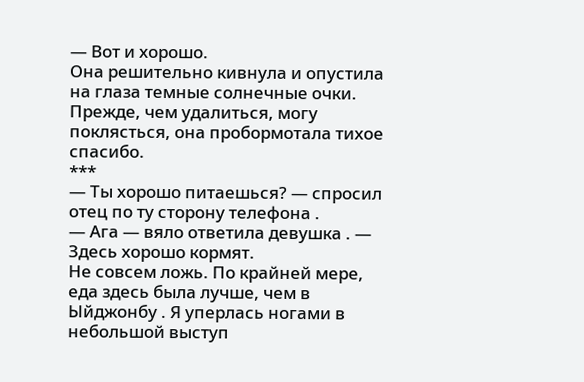— Вот и хорошо.
Она решительно кивнула и опустила на глаза темные солнечные очки. Прежде, чем удалиться, могу поклясться, она пробормотала тихое спасибо.
***
— Ты хорошо питаешься? — спросил отец по ту сторону телефона .
— Ага — вяло ответила девушка . — Здесь хорошо кормят.
Не совсем ложь. По крайней мере, еда здесь была лучше, чем в Ыйджонбу . Я уперлась ногами в небольшой выступ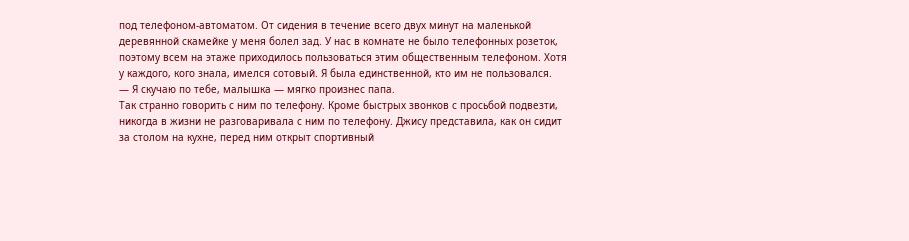под телефоном-автоматом. От сидения в течение всего двух минут на маленькой деревянной скамейке у меня болел зад. У нас в комнате не было телефонных розеток, поэтому всем на этаже приходилось пользоваться этим общественным телефоном. Хотя у каждого, кого знала, имелся сотовый. Я была единственной, кто им не пользовался.
— Я скучаю по тебе, малышка — мягко произнес папа.
Так странно говорить с ним по телефону. Кроме быстрых звонков с просьбой подвезти, никогда в жизни не разговаривала с ним по телефону. Джису представила, как он сидит за столом на кухне, перед ним открыт спортивный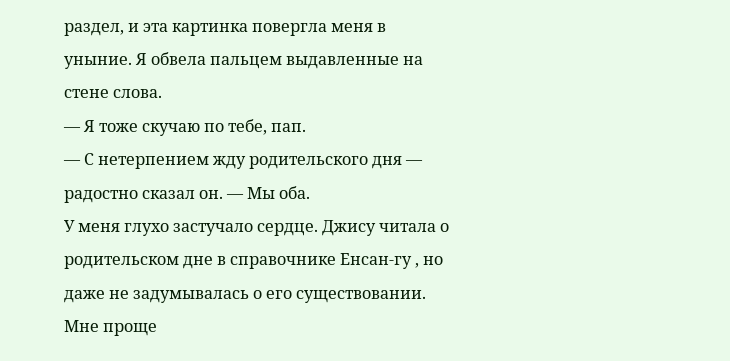раздел, и эта картинка повергла меня в уныние. Я обвела пальцем выдавленные на стене слова.
— Я тоже скучаю по тебе, пап.
— С нетерпением жду родительского дня — радостно сказал он. — Мы оба.
У меня глухо застучало сердце. Джису читала о родительском дне в справочнике Енсан-гу , но даже не задумывалась о его существовании. Мне проще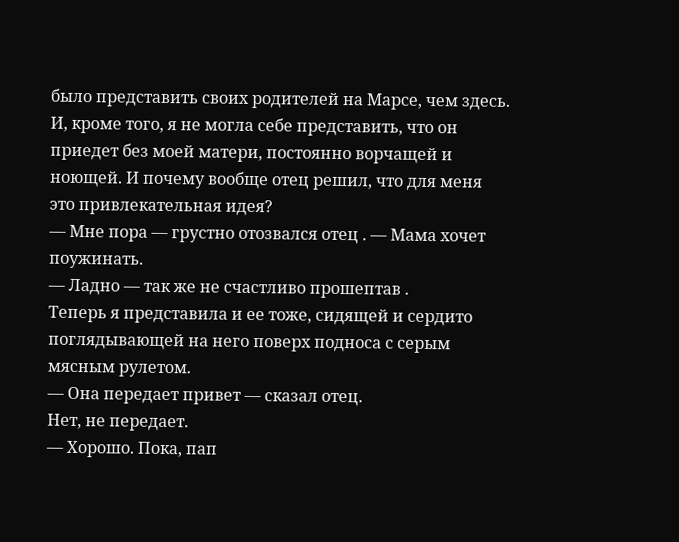было представить своих родителей на Марсе, чем здесь. И, кроме того, я не могла себе представить, что он приедет без моей матери, постоянно ворчащей и ноющей. И почему вообще отец решил, что для меня это привлекательная идея?
— Мне пора — грустно отозвался отец . — Мама хочет поужинать.
— Ладно — так же не счастливо прошептав .
Теперь я представила и ее тоже, сидящей и сердито поглядывающей на него поверх подноса с серым мясным рулетом.
— Она передает привет — сказал отец.
Нет, не передает.
— Хорошо. Пока, пап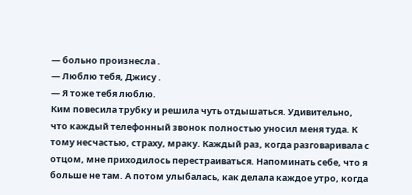— больно произнесла .
— Люблю тебя, Джису .
— Я тоже тебя люблю.
Ким повесила трубку и решила чуть отдышаться. Удивительно, что каждый телефонный звонок полностью уносил меня туда. К тому несчастью, страху, мраку. Каждый раз, когда разговаривала с отцом, мне приходилось перестраиваться. Напоминать себе, что я больше не там. А потом улыбалась, как делала каждое утро, когда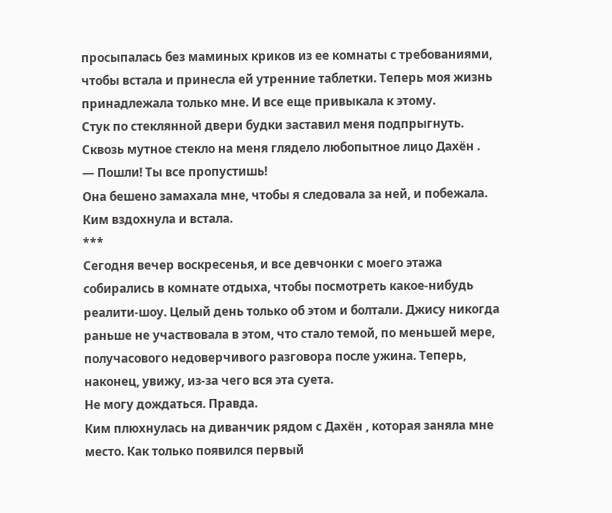просыпалась без маминых криков из ее комнаты с требованиями, чтобы встала и принесла ей утренние таблетки. Теперь моя жизнь принадлежала только мне. И все еще привыкала к этому.
Стук по стеклянной двери будки заставил меня подпрыгнуть. Сквозь мутное стекло на меня глядело любопытное лицо Дахён .
— Пошли! Ты все пропустишь!
Она бешено замахала мне, чтобы я следовала за ней, и побежала. Ким вздохнула и встала.
***
Сегодня вечер воскресенья, и все девчонки с моего этажа собирались в комнате отдыха, чтобы посмотреть какое-нибудь реалити-шоу. Целый день только об этом и болтали. Джису никогда раньше не участвовала в этом, что стало темой, по меньшей мере, получасового недоверчивого разговора после ужина. Теперь, наконец, увижу, из-за чего вся эта суета.
Не могу дождаться. Правда.
Ким плюхнулась на диванчик рядом с Дахён , которая заняла мне место. Как только появился первый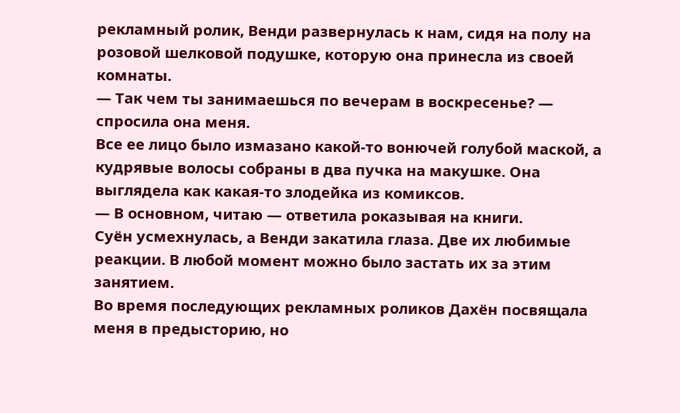рекламный ролик, Венди развернулась к нам, сидя на полу на розовой шелковой подушке, которую она принесла из своей комнаты.
— Так чем ты занимаешься по вечерам в воскресенье? — спросила она меня.
Все ее лицо было измазано какой-то вонючей голубой маской, а кудрявые волосы собраны в два пучка на макушке. Она выглядела как какая-то злодейка из комиксов.
— В основном, читаю — ответила роказывая на книги.
Суён усмехнулась, а Венди закатила глаза. Две их любимые реакции. В любой момент можно было застать их за этим занятием.
Во время последующих рекламных роликов Дахён посвящала меня в предысторию, но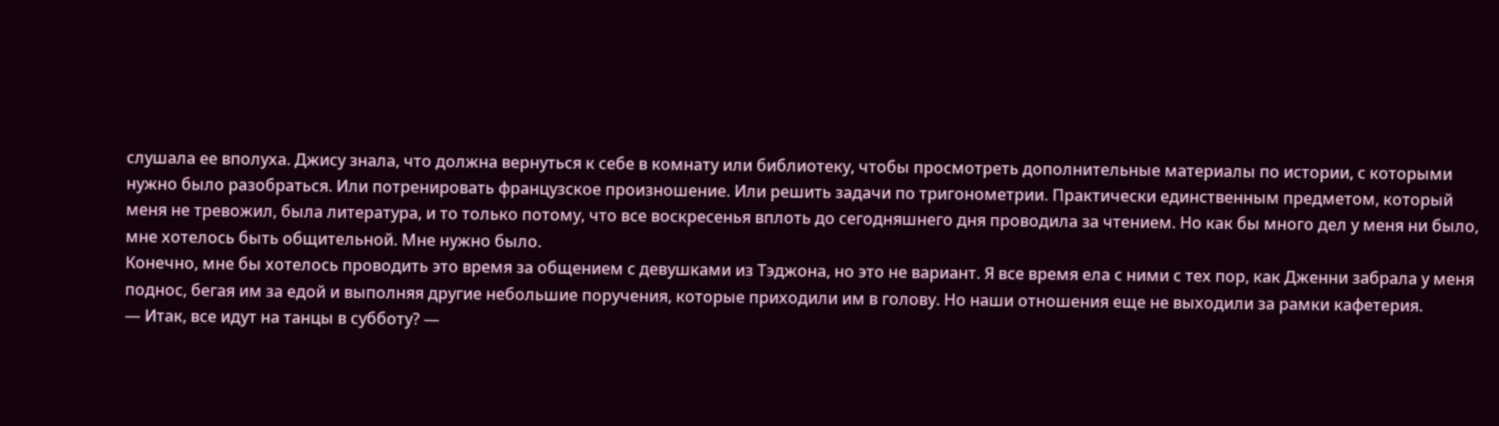слушала ее вполуха. Джису знала, что должна вернуться к себе в комнату или библиотеку, чтобы просмотреть дополнительные материалы по истории, с которыми нужно было разобраться. Или потренировать французское произношение. Или решить задачи по тригонометрии. Практически единственным предметом, который меня не тревожил, была литература, и то только потому, что все воскресенья вплоть до сегодняшнего дня проводила за чтением. Но как бы много дел у меня ни было, мне хотелось быть общительной. Мне нужно было.
Конечно, мне бы хотелось проводить это время за общением с девушками из Тэджона, но это не вариант. Я все время ела с ними с тех пор, как Дженни забрала у меня поднос, бегая им за едой и выполняя другие небольшие поручения, которые приходили им в голову. Но наши отношения еще не выходили за рамки кафетерия.
— Итак, все идут на танцы в субботу? —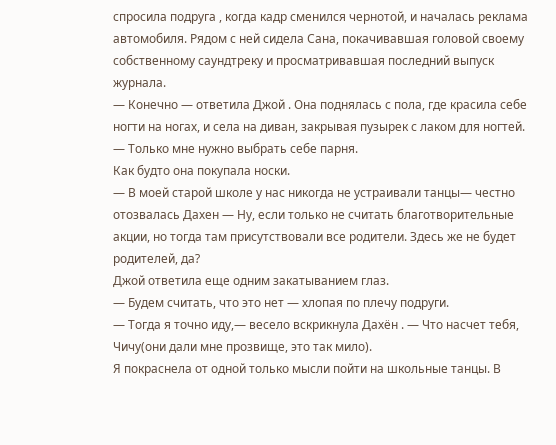спросила подруга , когда кадр сменился чернотой, и началась реклама автомобиля. Рядом с ней сидела Сана, покачивавшая головой своему собственному саундтреку и просматривавшая последний выпуск журнала.
— Конечно — ответила Джой . Она поднялась с пола, где красила себе ногти на ногах, и села на диван, закрывая пузырек с лаком для ногтей. — Только мне нужно выбрать себе парня.
Как будто она покупала носки.
— В моей старой школе у нас никогда не устраивали танцы— честно отозвалась Дахен — Ну, если только не считать благотворительные акции, но тогда там присутствовали все родители. Здесь же не будет родителей, да?
Джой ответила еще одним закатыванием глаз.
— Будем считать, что это нет — хлопая по плечу подруги.
— Тогда я точно иду,— весело вскрикнула Дахён . — Что насчет тебя, Чичу(они дали мне прозвище, это так мило).
Я покраснела от одной только мысли пойти на школьные танцы. В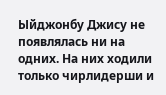Ыйджонбу Джису не появлялась ни на одних. На них ходили только чирлидерши и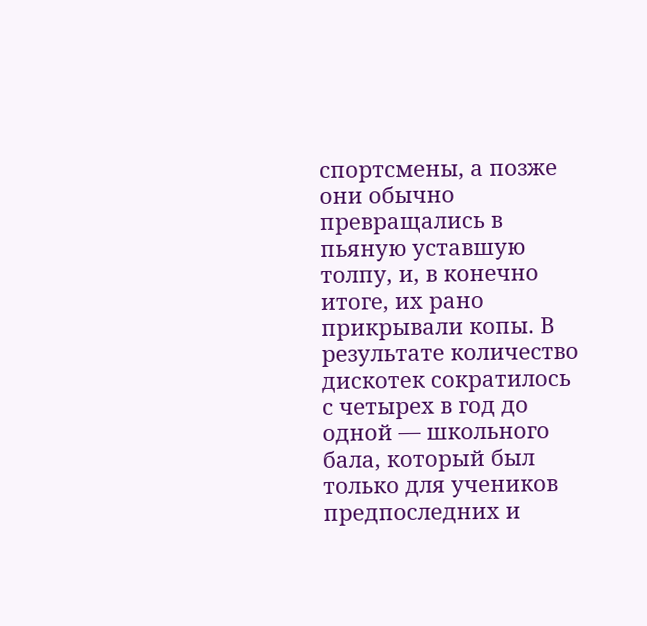спортсмены, а позже они обычно превращались в пьяную уставшую толпу, и, в конечно итоге, их рано прикрывали копы. В результате количество дискотек сократилось с четырех в год до одной — школьного бала, который был только для учеников предпоследних и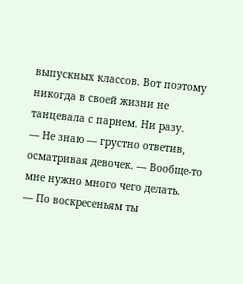выпускных классов. Вот поэтому никогда в своей жизни не танцевала с парнем. Ни разу.
— Не знаю — грустно ответив, осматривая девочек. — Вообще-то мне нужно много чего делать.
— По воскресеньям ты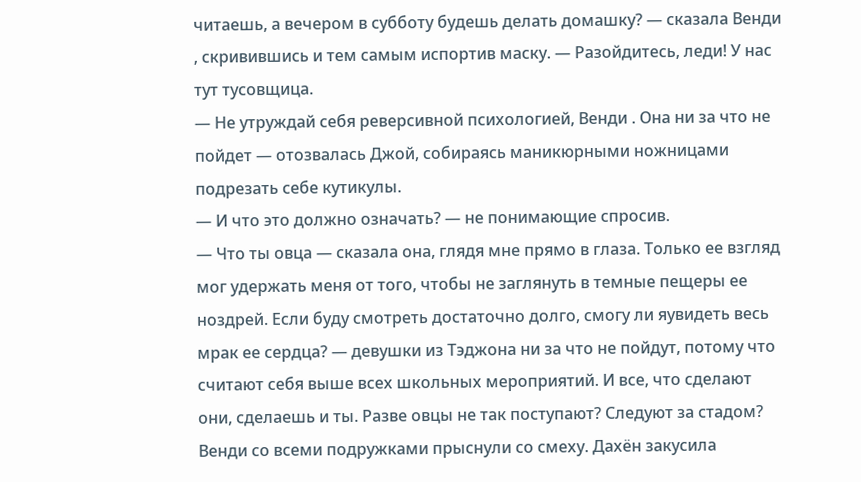читаешь, а вечером в субботу будешь делать домашку? — сказала Венди , скривившись и тем самым испортив маску. — Разойдитесь, леди! У нас тут тусовщица.
— Не утруждай себя реверсивной психологией, Венди . Она ни за что не пойдет — отозвалась Джой, собираясь маникюрными ножницами подрезать себе кутикулы.
— И что это должно означать? — не понимающие спросив.
— Что ты овца — сказала она, глядя мне прямо в глаза. Только ее взгляд мог удержать меня от того, чтобы не заглянуть в темные пещеры ее ноздрей. Если буду смотреть достаточно долго, смогу ли яувидеть весь мрак ее сердца? — девушки из Тэджона ни за что не пойдут, потому что считают себя выше всех школьных мероприятий. И все, что сделают они, сделаешь и ты. Разве овцы не так поступают? Следуют за стадом?
Венди со всеми подружками прыснули со смеху. Дахён закусила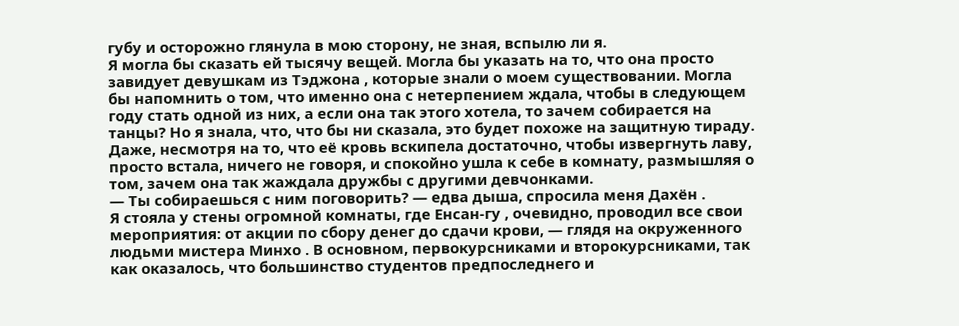губу и осторожно глянула в мою сторону, не зная, вспылю ли я.
Я могла бы сказать ей тысячу вещей. Могла бы указать на то, что она просто завидует девушкам из Тэджона , которые знали о моем существовании. Могла бы напомнить о том, что именно она с нетерпением ждала, чтобы в следующем году стать одной из них, а если она так этого хотела, то зачем собирается на танцы? Но я знала, что, что бы ни сказала, это будет похоже на защитную тираду.
Даже, несмотря на то, что её кровь вскипела достаточно, чтобы извергнуть лаву, просто встала, ничего не говоря, и спокойно ушла к себе в комнату, размышляя о том, зачем она так жаждала дружбы с другими девчонками.
— Ты собираешься с ним поговорить? — едва дыша, спросила меня Дахён .
Я стояла у стены огромной комнаты, где Енсан-гу , очевидно, проводил все свои мероприятия: от акции по сбору денег до сдачи крови, — глядя на окруженного людьми мистера Минхо . В основном, первокурсниками и второкурсниками, так как оказалось, что большинство студентов предпоследнего и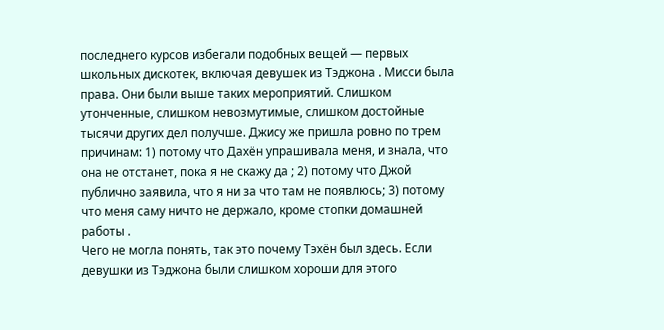последнего курсов избегали подобных вещей — первых школьных дискотек, включая девушек из Тэджона . Мисси была права. Они были выше таких мероприятий. Слишком утонченные, слишком невозмутимые, слишком достойные тысячи других дел получше. Джису же пришла ровно по трем причинам: 1) потому что Дахён упрашивала меня, и знала, что она не отстанет, пока я не скажу да ; 2) потому что Джой публично заявила, что я ни за что там не появлюсь; 3) потому что меня саму ничто не держало, кроме стопки домашней работы .
Чего не могла понять, так это почему Тэхён был здесь. Если девушки из Тэджона были слишком хороши для этого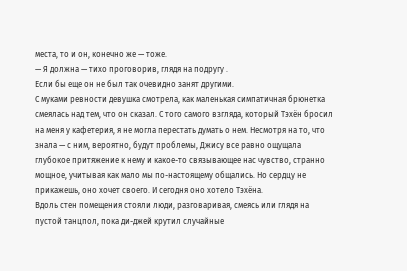места, то и он, конечно же — тоже.
— Я должна — тихо проговорив, глядя на подругу .
Если бы еще он не был так очевидно занят другими.
С муками ревности девушка смотрела, как маленькая симпатичная брюнетка смеялась над тем, что он сказал. С того самого взгляда, который Тэхён бросил на меня у кафетерия, я не могла перестать думать о нем. Несмотря на то, что знала — с ним, вероятно, будут проблемы, Джису все равно ощущала глубокое притяжение к нему и какое-то связывающее нас чувство, странно мощное, учитывая как мало мы по-настоящему общались. Но сердцу не прикажешь, оно хочет своего. И сегодня оно хотело Тэхёна.
Вдоль стен помещения стояли люди, разговаривая, смеясь или глядя на пустой танцпол, пока ди-джей крутил случайные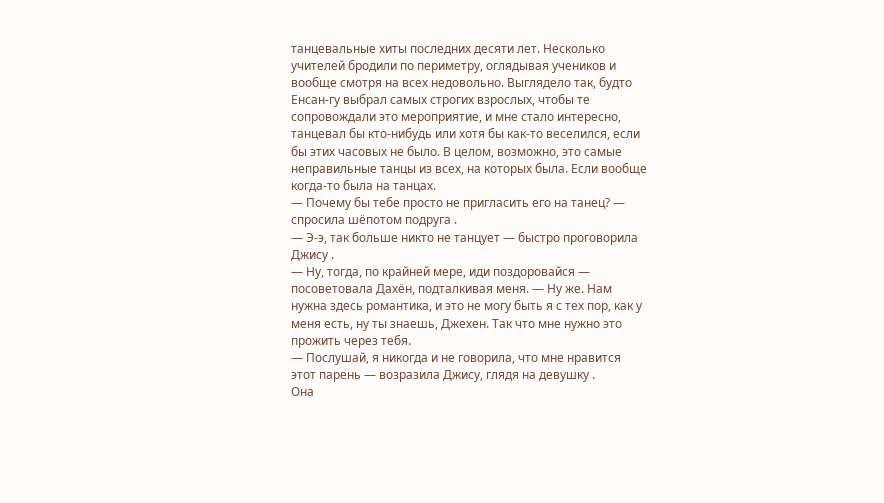танцевальные хиты последних десяти лет. Несколько учителей бродили по периметру, оглядывая учеников и вообще смотря на всех недовольно. Выглядело так, будто Енсан-гу выбрал самых строгих взрослых, чтобы те сопровождали это мероприятие, и мне стало интересно, танцевал бы кто-нибудь или хотя бы как-то веселился, если бы этих часовых не было. В целом, возможно, это самые неправильные танцы из всех, на которых была. Если вообще когда-то была на танцах.
— Почему бы тебе просто не пригласить его на танец? — спросила шёпотом подруга .
— Э-э, так больше никто не танцует — быстро проговорила Джису .
— Ну, тогда, по крайней мере, иди поздоровайся — посоветовала Дахён, подталкивая меня. — Ну же. Нам нужна здесь романтика, и это не могу быть я с тех пор, как у меня есть, ну ты знаешь, Джехен. Так что мне нужно это прожить через тебя.
— Послушай, я никогда и не говорила, что мне нравится этот парень — возразила Джису, глядя на девушку .
Она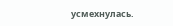усмехнулась.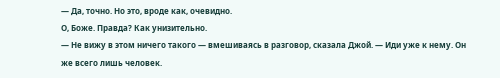— Да, точно. Но это, вроде как, очевидно.
О, Боже. Правда? Как унизительно.
— Не вижу в этом ничего такого — вмешиваясь в разговор, сказала Джой. — Иди уже к нему. Он же всего лишь человек.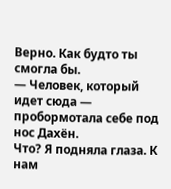Верно. Как будто ты смогла бы.
— Человек, который идет сюда — пробормотала себе под нос Дахён.
Что? Я подняла глаза. К нам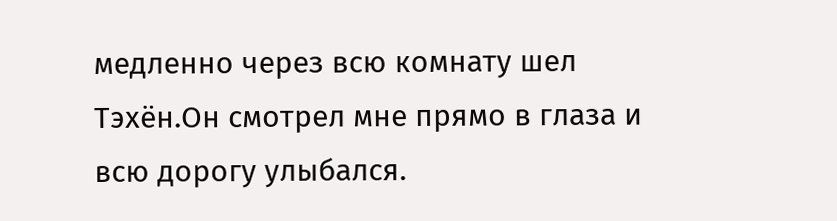медленно через всю комнату шел Тэхён.Он смотрел мне прямо в глаза и всю дорогу улыбался.